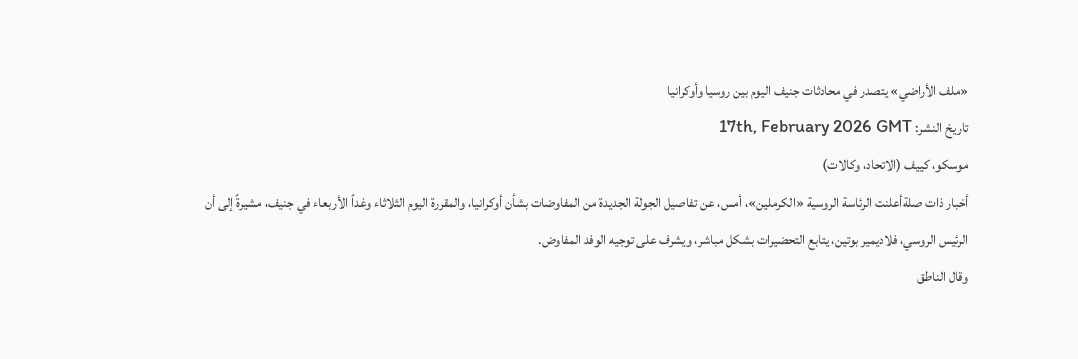«ملف الأراضي» يتصدر في محادثات جنيف اليوم بين روسيا وأوكرانيا
تاريخ النشر: 17th, February 2026 GMT
موسكو، كييف (الاتحاد، وكالات)
أخبار ذات صلةأعلنت الرئاسة الروسية «الكرملين»، أمس، عن تفاصيل الجولة الجديدة من المفاوضات بشأن أوكرانيا، والمقررة اليوم الثلاثاء وغداً الأربعاء في جنيف، مشيرةً إلى أن الرئيس الروسي، فلاديمير بوتين، يتابع التحضيرات بشكل مباشر، ويشرف على توجيه الوفد المفاوض.
وقال الناطق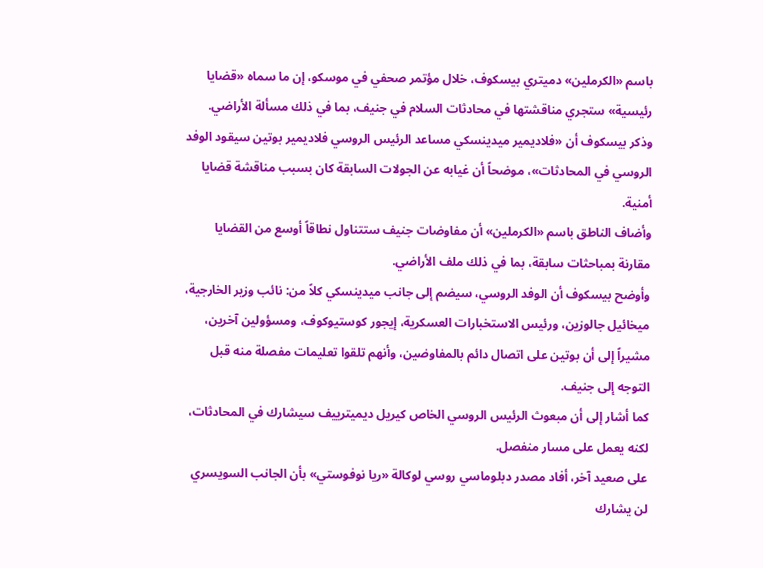باسم «الكرملين» دميتري بيسكوف، خلال مؤتمر صحفي في موسكو، إن ما سماه «قضايا رئيسية» ستجري مناقشتها في محادثات السلام في جنيف، بما في ذلك مسألة الأراضي.
وذكر بيسكوف أن «فلاديمير ميدينسكي مساعد الرئيس الروسي فلاديمير بوتين سيقود الوفد الروسي في المحادثات»، موضحاً أن غيابه عن الجولات السابقة كان بسبب مناقشة قضايا أمنية.
وأضاف الناطق باسم «الكرملين» أن مفاوضات جنيف ستتناول نطاقاً أوسع من القضايا مقارنة بمباحثات سابقة، بما في ذلك ملف الأراضي.
وأوضح بيسكوف أن الوفد الروسي، سيضم إلى جانب ميدينسكي كلاً من: نائب وزير الخارجية، ميخائيل جالوزين، ورئيس الاستخبارات العسكرية، إيجور كوستيوكوف، ومسؤولين آخرين، مشيراً إلى أن بوتين على اتصال دائم بالمفاوضين، وأنهم تلقوا تعليمات مفصلة منه قبل التوجه إلى جنيف.
كما أشار إلى أن مبعوث الرئيس الروسي الخاص كيريل ديميترييف سيشارك في المحادثات، لكنه يعمل على مسار منفصل.
على صعيد آخر، أفاد مصدر دبلوماسي روسي لوكالة «ريا نوفوستي» بأن الجانب السويسري لن يشارك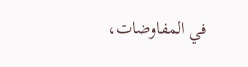في المفاوضات،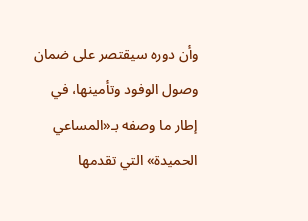وأن دوره سيقتصر على ضمان وصول الوفود وتأمينها، في إطار ما وصفه بـ«المساعي الحميدة» التي تقدمها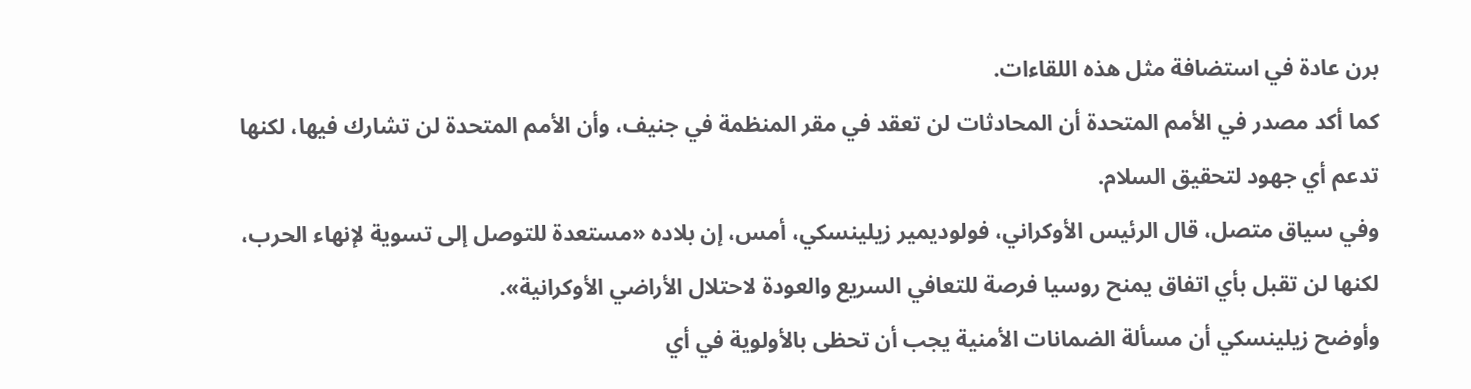برن عادة في استضافة مثل هذه اللقاءات.
كما أكد مصدر في الأمم المتحدة أن المحادثات لن تعقد في مقر المنظمة في جنيف، وأن الأمم المتحدة لن تشارك فيها، لكنها تدعم أي جهود لتحقيق السلام.
وفي سياق متصل، قال الرئيس الأوكراني، فولوديمير زيلينسكي، أمس، إن بلاده «مستعدة للتوصل إلى تسوية لإنهاء الحرب، لكنها لن تقبل بأي اتفاق يمنح روسيا فرصة للتعافي السريع والعودة لاحتلال الأراضي الأوكرانية».
وأوضح زيلينسكي أن مسألة الضمانات الأمنية يجب أن تحظى بالأولوية في أي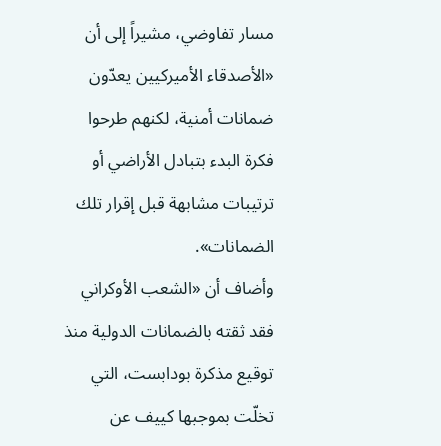مسار تفاوضي، مشيراً إلى أن «الأصدقاء الأميركيين يعدّون ضمانات أمنية، لكنهم طرحوا فكرة البدء بتبادل الأراضي أو ترتيبات مشابهة قبل إقرار تلك الضمانات».
وأضاف أن «الشعب الأوكراني فقد ثقته بالضمانات الدولية منذ توقيع مذكرة بودابست، التي تخلّت بموجبها كييف عن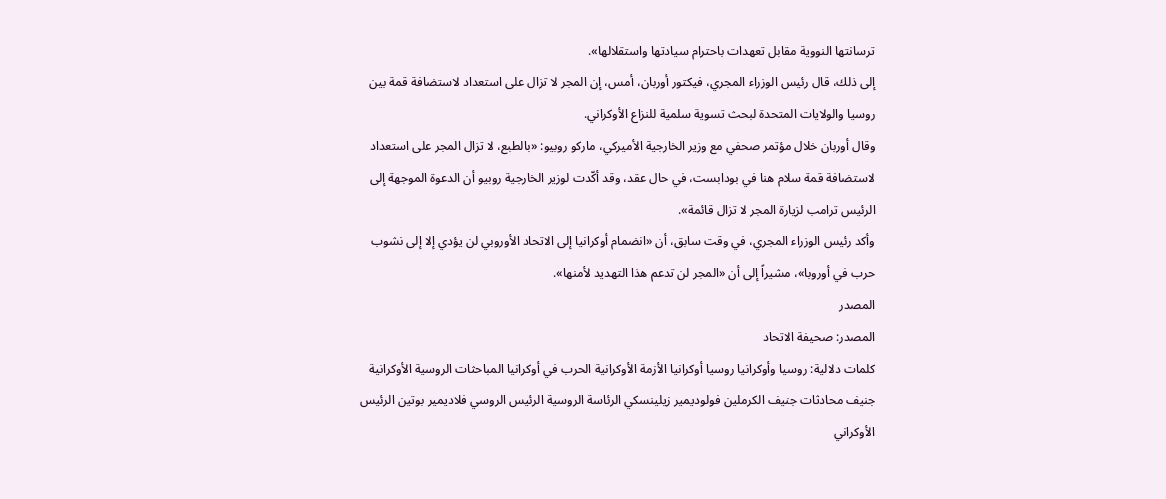ترسانتها النووية مقابل تعهدات باحترام سيادتها واستقلالها».
إلى ذلك، قال رئيس الوزراء المجري، فيكتور أوربان، أمس، إن المجر لا تزال على استعداد لاستضافة قمة بين روسيا والولايات المتحدة لبحث تسوية سلمية للنزاع الأوكراني.
وقال أوربان خلال مؤتمر صحفي مع وزير الخارجية الأميركي، ماركو روبيو: «بالطبع، لا تزال المجر على استعداد لاستضافة قمة سلام هنا في بودابست، في حال عقد، وقد أكّدت لوزير الخارجية روبيو أن الدعوة الموجهة إلى الرئيس ترامب لزيارة المجر لا تزال قائمة».
وأكد رئيس الوزراء المجري، في وقت سابق، أن «انضمام أوكرانيا إلى الاتحاد الأوروبي لن يؤدي إلا إلى نشوب حرب في أوروبا»، مشيراً إلى أن «المجر لن تدعم هذا التهديد لأمنها».
المصدر
المصدر: صحيفة الاتحاد
كلمات دلالية: روسيا وأوكرانيا روسيا أوكرانيا الأزمة الأوكرانية الحرب في أوكرانيا المباحثات الروسية الأوكرانية جنيف محادثات جنيف الكرملين فولوديمير زيلينسكي الرئاسة الروسية الرئيس الروسي فلاديمير بوتين الرئيس الأوكراني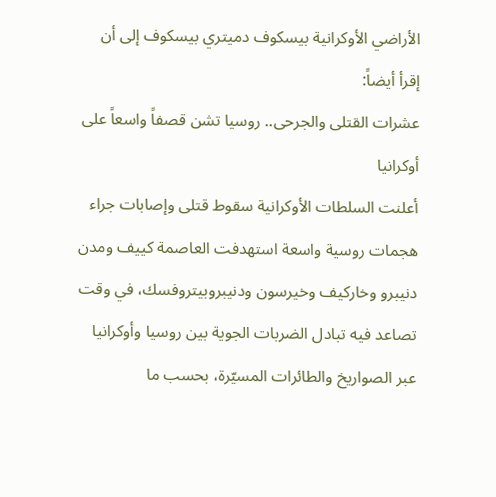الأراضي الأوكرانية بيسكوف دميتري بيسكوف إلى أن
إقرأ أيضاً:
عشرات القتلى والجرحى.. روسيا تشن قصفاً واسعاً على أوكرانيا
أعلنت السلطات الأوكرانية سقوط قتلى وإصابات جراء هجمات روسية واسعة استهدفت العاصمة كييف ومدن دنيبرو وخاركيف وخيرسون ودنيبروبيتروفسك، في وقت تصاعد فيه تبادل الضربات الجوية بين روسيا وأوكرانيا عبر الصواريخ والطائرات المسيّرة، بحسب ما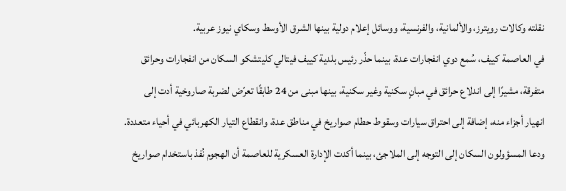نقلته وكالات رويترز، والألمانية، والفرنسية، ووسائل إعلام دولية بينها الشرق الأوسط وسكاي نيوز عربية.
في العاصمة كييف، سُمع دوي انفجارات عدة، بينما حذّر رئيس بلدية كييف فيتالي كليتشكو السكان من انفجارات وحرائق متفرقة، مشيرًا إلى اندلاع حرائق في مبانٍ سكنية وغير سكنية، بينها مبنى من 24 طابقًا تعرّض لضربة صاروخية أدت إلى انهيار أجزاء منه، إضافة إلى احتراق سيارات وسقوط حطام صواريخ في مناطق عدة، وانقطاع التيار الكهربائي في أحياء متعددة.
ودعا المسؤولون السكان إلى التوجه إلى الملاجئ، بينما أكدت الإدارة العسكرية للعاصمة أن الهجوم نُفذ باستخدام صواريخ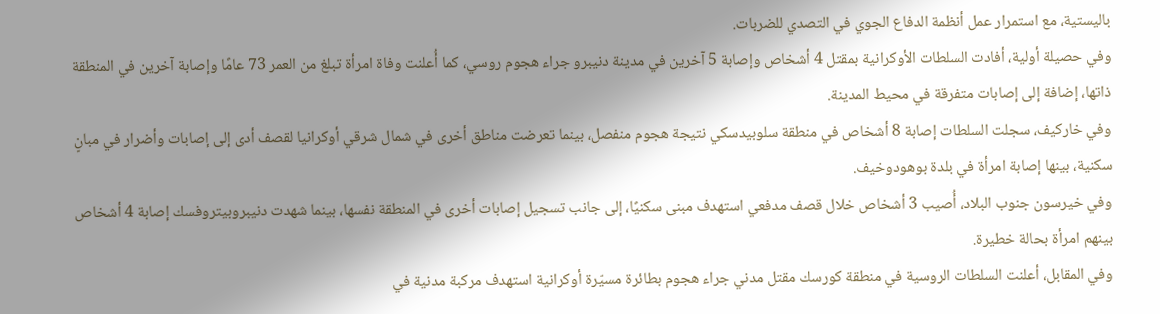باليستية، مع استمرار عمل أنظمة الدفاع الجوي في التصدي للضربات.
وفي حصيلة أولية، أفادت السلطات الأوكرانية بمقتل 4 أشخاص وإصابة 5 آخرين في مدينة دنيبرو جراء هجوم روسي، كما أُعلنت وفاة امرأة تبلغ من العمر 73 عامًا وإصابة آخرين في المنطقة ذاتها، إضافة إلى إصابات متفرقة في محيط المدينة.
وفي خاركيف، سجلت السلطات إصابة 8 أشخاص في منطقة سلوبيدسكي نتيجة هجوم منفصل، بينما تعرضت مناطق أخرى في شمال شرقي أوكرانيا لقصف أدى إلى إصابات وأضرار في مبانٍ سكنية، بينها إصابة امرأة في بلدة بوهودوخيف.
وفي خيرسون جنوب البلاد، أُصيب 3 أشخاص خلال قصف مدفعي استهدف مبنى سكنيًا، إلى جانب تسجيل إصابات أخرى في المنطقة نفسها، بينما شهدت دنيبروبيتروفسك إصابة 4 أشخاص بينهم امرأة بحالة خطيرة.
وفي المقابل، أعلنت السلطات الروسية في منطقة كورسك مقتل مدني جراء هجوم بطائرة مسيّرة أوكرانية استهدف مركبة مدنية في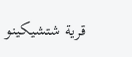قرية شتشيكينو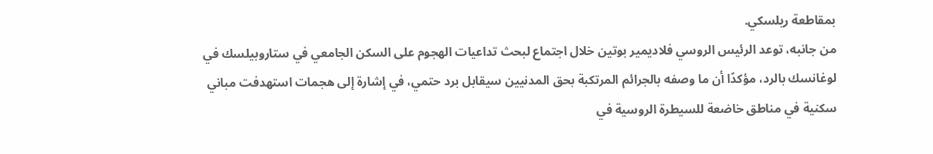بمقاطعة ريلسكي.
من جانبه، توعد الرئيس الروسي فلاديمير بوتين خلال اجتماع لبحث تداعيات الهجوم على السكن الجامعي في ستاروبيلسك في لوغانسك بالرد، مؤكدًا أن ما وصفه بالجرائم المرتكبة بحق المدنيين سيقابل برد حتمي، في إشارة إلى هجمات استهدفت مباني سكنية في مناطق خاضعة للسيطرة الروسية في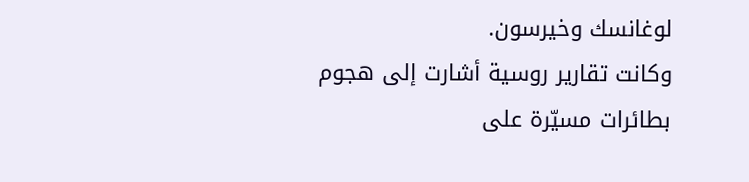لوغانسك وخيرسون.
وكانت تقارير روسية أشارت إلى هجوم بطائرات مسيّرة على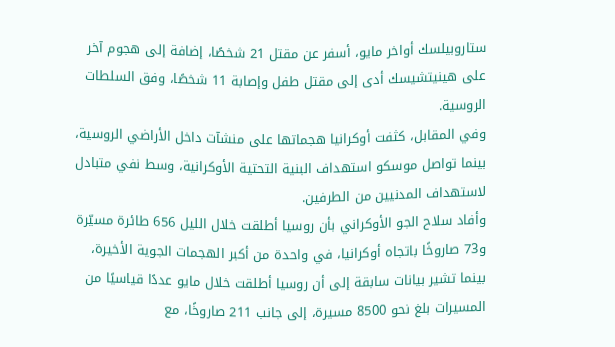ستاروبيلسك أواخر مايو، أسفر عن مقتل 21 شخصًا، إضافة إلى هجوم آخر على هينيتشيسك أدى إلى مقتل طفل وإصابة 11 شخصًا، وفق السلطات الروسية.
وفي المقابل، كثفت أوكرانيا هجماتها على منشآت داخل الأراضي الروسية، بينما تواصل موسكو استهداف البنية التحتية الأوكرانية، وسط نفي متبادل لاستهداف المدنيين من الطرفين.
وأفاد سلاح الجو الأوكراني بأن روسيا أطلقت خلال الليل 656 طائرة مسيّرة و73 صاروخًا باتجاه أوكرانيا، في واحدة من أكبر الهجمات الجوية الأخيرة، بينما تشير بيانات سابقة إلى أن روسيا أطلقت خلال مايو عددًا قياسيًا من المسيرات بلغ نحو 8500 مسيرة، إلى جانب 211 صاروخًا، مع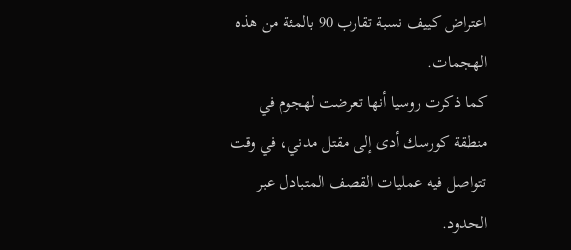اعتراض كييف نسبة تقارب 90 بالمئة من هذه الهجمات.
كما ذكرت روسيا أنها تعرضت لهجوم في منطقة كورسك أدى إلى مقتل مدني، في وقت تتواصل فيه عمليات القصف المتبادل عبر الحدود.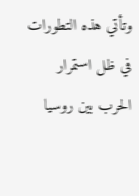وتأتي هذه التطورات في ظل استمرار الحرب بين روسيا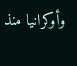وأوكرانيا منذ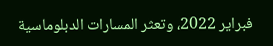فبراير 2022، وتعثر المسارات الدبلوماسية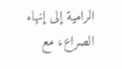الرامية إلى إنهاء الصراع، مع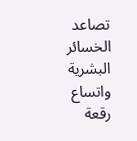تصاعد الخسائر البشرية واتساع رقعة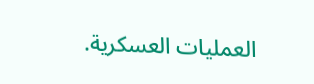العمليات العسكرية.